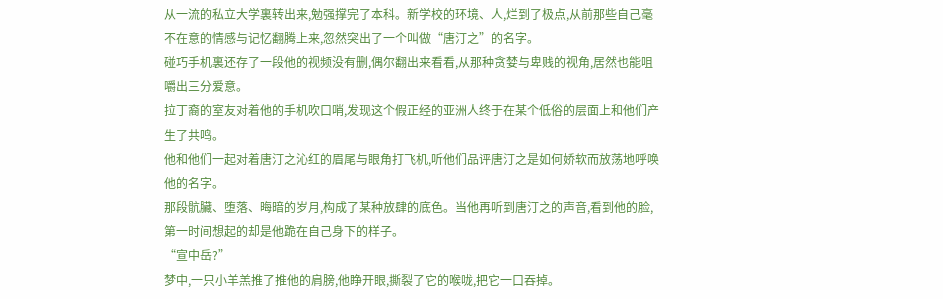从一流的私立大学裏转出来,勉强撑完了本科。新学校的环境、人,烂到了极点,从前那些自己毫不在意的情感与记忆翻腾上来,忽然突出了一个叫做“唐汀之”的名字。
碰巧手机裏还存了一段他的视频没有删,偶尔翻出来看看,从那种贪婪与卑贱的视角,居然也能咀嚼出三分爱意。
拉丁裔的室友对着他的手机吹口哨,发现这个假正经的亚洲人终于在某个低俗的层面上和他们产生了共鸣。
他和他们一起对着唐汀之沁红的眉尾与眼角打飞机,听他们品评唐汀之是如何娇软而放荡地呼唤他的名字。
那段骯臟、堕落、晦暗的岁月,构成了某种放肆的底色。当他再听到唐汀之的声音,看到他的脸,第一时间想起的却是他跪在自己身下的样子。
“宣中岳?”
梦中,一只小羊羔推了推他的肩膀,他睁开眼,撕裂了它的喉咙,把它一口吞掉。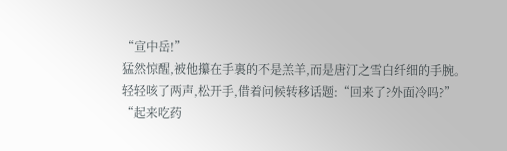“宣中岳!”
猛然惊醒,被他攥在手裏的不是羔羊,而是唐汀之雪白纤细的手腕。
轻轻咳了两声,松开手,借着问候转移话题:“回来了?外面冷吗?”
“起来吃药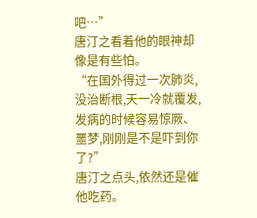吧…”
唐汀之看着他的眼神却像是有些怕。
“在国外得过一次肺炎,没治断根,天一冷就覆发,发病的时候容易惊厥、噩梦,刚刚是不是吓到你了?”
唐汀之点头,依然还是催他吃药。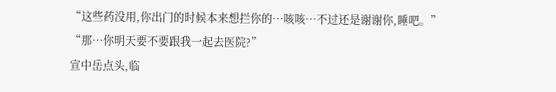“这些药没用,你出门的时候本来想拦你的…咳咳…不过还是谢谢你,睡吧。”
“那…你明天要不要跟我一起去医院?”
宣中岳点头,临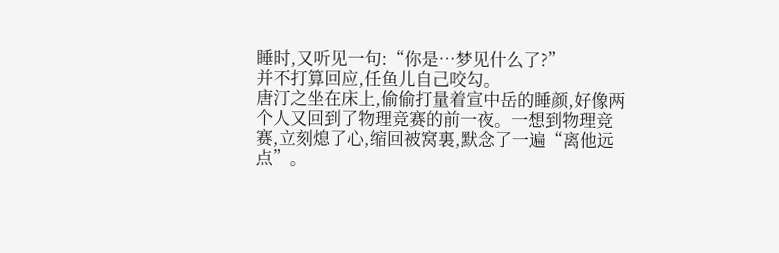睡时,又听见一句:“你是…梦见什么了?”
并不打算回应,任鱼儿自己咬勾。
唐汀之坐在床上,偷偷打量着宣中岳的睡颜,好像两个人又回到了物理竞赛的前一夜。一想到物理竞赛,立刻熄了心,缩回被窝裏,默念了一遍“离他远点”。